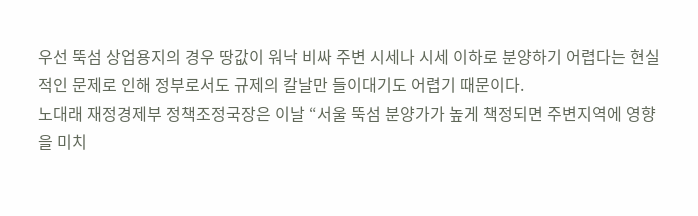우선 뚝섬 상업용지의 경우 땅값이 워낙 비싸 주변 시세나 시세 이하로 분양하기 어렵다는 현실적인 문제로 인해 정부로서도 규제의 칼날만 들이대기도 어렵기 때문이다.
노대래 재정경제부 정책조정국장은 이날 “서울 뚝섬 분양가가 높게 책정되면 주변지역에 영향을 미치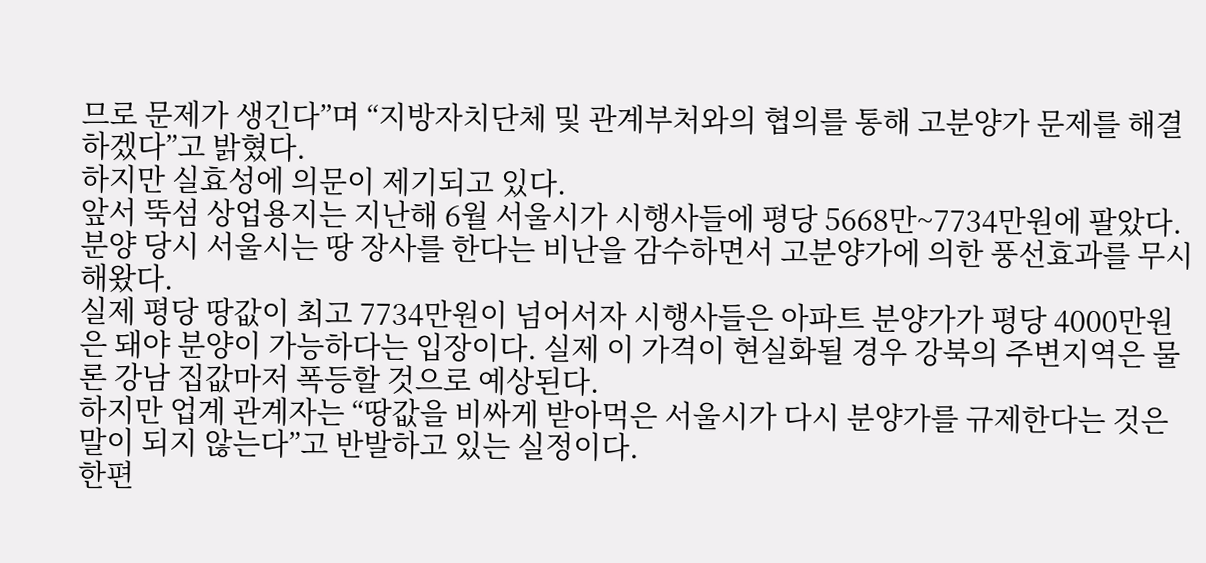므로 문제가 생긴다”며 “지방자치단체 및 관계부처와의 협의를 통해 고분양가 문제를 해결하겠다”고 밝혔다.
하지만 실효성에 의문이 제기되고 있다.
앞서 뚝섬 상업용지는 지난해 6월 서울시가 시행사들에 평당 5668만~7734만원에 팔았다.
분양 당시 서울시는 땅 장사를 한다는 비난을 감수하면서 고분양가에 의한 풍선효과를 무시해왔다.
실제 평당 땅값이 최고 7734만원이 넘어서자 시행사들은 아파트 분양가가 평당 4000만원은 돼야 분양이 가능하다는 입장이다. 실제 이 가격이 현실화될 경우 강북의 주변지역은 물론 강남 집값마저 폭등할 것으로 예상된다.
하지만 업계 관계자는 “땅값을 비싸게 받아먹은 서울시가 다시 분양가를 규제한다는 것은 말이 되지 않는다”고 반발하고 있는 실정이다.
한편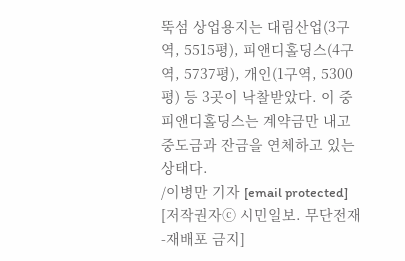뚝섬 상업용지는 대림산업(3구역, 5515평), 피앤디홀딩스(4구역, 5737평), 개인(1구역, 5300평) 등 3곳이 낙찰받았다. 이 중 피앤디홀딩스는 계약금만 내고 중도금과 잔금을 연체하고 있는 상태다.
/이병만 기자 [email protected]
[저작권자ⓒ 시민일보. 무단전재-재배포 금지]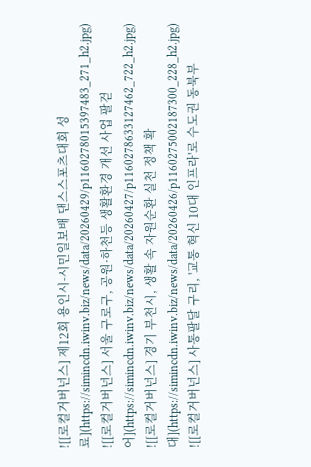![[로컬거버넌스] 제12회 용인시-시민일보배 댄스스포츠대회 성료](https://simincdn.iwinv.biz/news/data/20260429/p1160278015397483_271_h2.jpg)
![[로컬거버넌스] 서울 구로구, 공원·하천등 생활환경 개선 사업 팔걷어](https://simincdn.iwinv.biz/news/data/20260427/p1160278633127462_722_h2.jpg)
![[로컬거버넌스] 경기 부천시, 생활 속 자원순환 실천 정책 확대](https://simincdn.iwinv.biz/news/data/20260426/p1160275002187300_228_h2.jpg)
![[로컬거버넌스] 사통팔달 구리, '교통 혁신 10대 인프라'로 수도권 동북부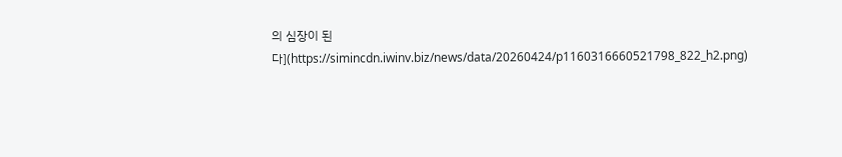의 심장이 된다](https://simincdn.iwinv.biz/news/data/20260424/p1160316660521798_822_h2.png)